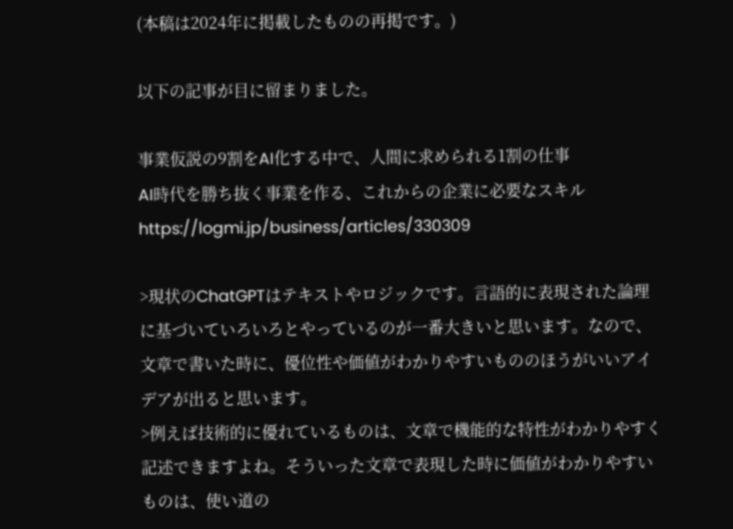(本稿は2024年に掲載したものの再掲です。)

以下の記事が目に留まりました。

事業仮説の9割をAI化する中で、人間に求められる1割の仕事
AI時代を勝ち抜く事業を作る、これからの企業に必要なスキル
https://logmi.jp/business/articles/330309

>現状のChatGPTはテキストやロジックです。言語的に表現された論理に基づいていろいろとやっているのが一番大きいと思います。なので、文章で書いた時に、優位性や価値がわかりやすいもののほうがいいアイデアが出ると思います。
>例えば技術的に優れているものは、文章で機能的な特性がわかりやすく記述できますよね。そういった文章で表現した時に価値がわかりやすいものは、使い道の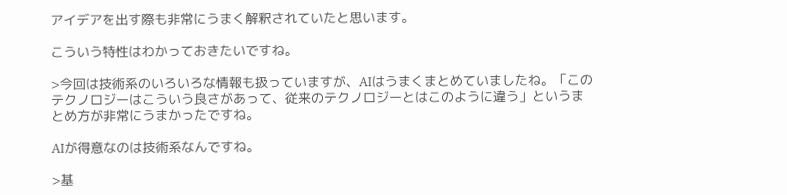アイデアを出す際も非常にうまく解釈されていたと思います。

こういう特性はわかっておきたいですね。

>今回は技術系のいろいろな情報も扱っていますが、AIはうまくまとめていましたね。「このテクノロジーはこういう良さがあって、従来のテクノロジーとはこのように違う」というまとめ方が非常にうまかったですね。

AIが得意なのは技術系なんですね。

>基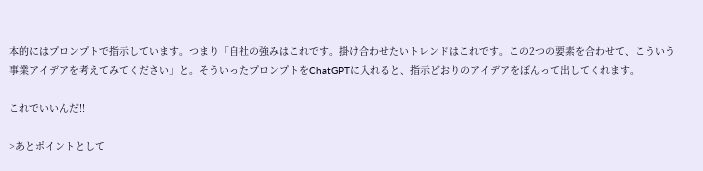本的にはプロンプトで指示しています。つまり「自社の強みはこれです。掛け合わせたいトレンドはこれです。この2つの要素を合わせて、こういう事業アイデアを考えてみてください」と。そういったプロンプトをChatGPTに入れると、指示どおりのアイデアをぽんって出してくれます。

これでいいんだ!!

>あとポイントとして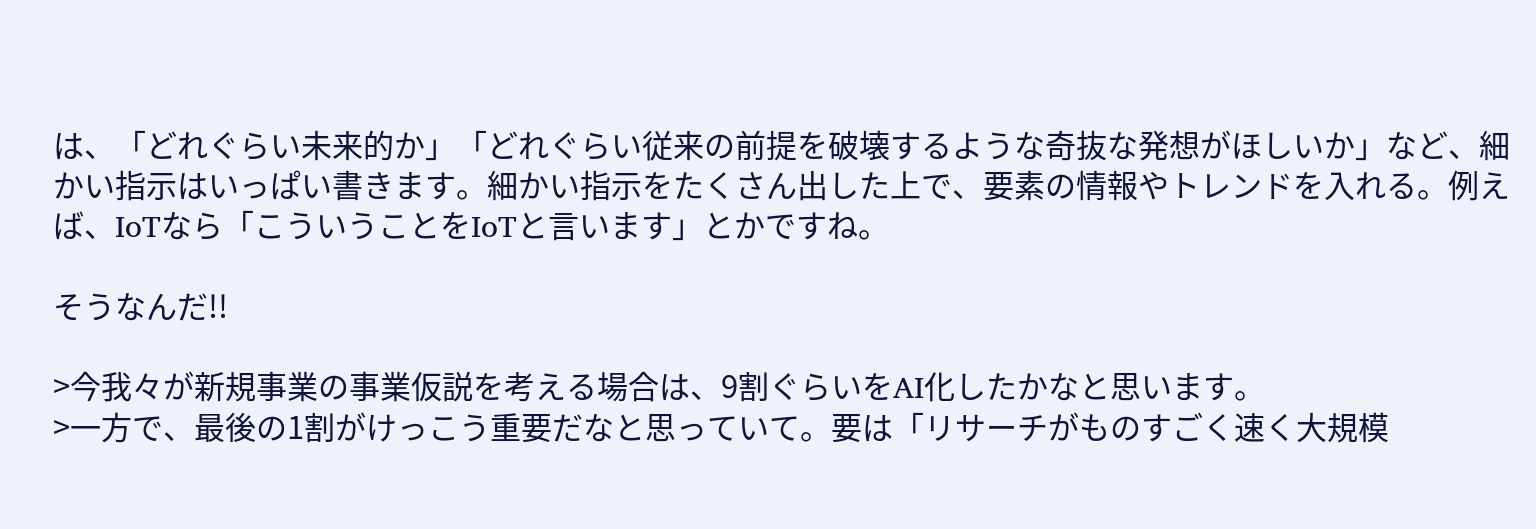は、「どれぐらい未来的か」「どれぐらい従来の前提を破壊するような奇抜な発想がほしいか」など、細かい指示はいっぱい書きます。細かい指示をたくさん出した上で、要素の情報やトレンドを入れる。例えば、IoTなら「こういうことをIoTと言います」とかですね。

そうなんだ!!

>今我々が新規事業の事業仮説を考える場合は、9割ぐらいをAI化したかなと思います。
>一方で、最後の1割がけっこう重要だなと思っていて。要は「リサーチがものすごく速く大規模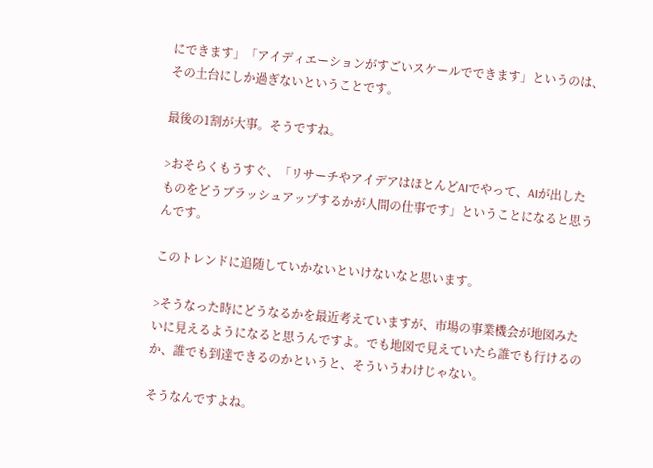にできます」「アイディエーションがすごいスケールでできます」というのは、その土台にしか過ぎないということです。

最後の1割が大事。そうですね。

>おそらくもうすぐ、「リサーチやアイデアはほとんどAIでやって、AIが出したものをどうブラッシュアップするかが人間の仕事です」ということになると思うんです。

このトレンドに追随していかないといけないなと思います。

>そうなった時にどうなるかを最近考えていますが、市場の事業機会が地図みたいに見えるようになると思うんですよ。でも地図で見えていたら誰でも行けるのか、誰でも到達できるのかというと、そういうわけじゃない。

そうなんですよね。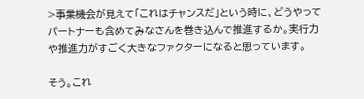>事業機会が見えて「これはチャンスだ」という時に、どうやってパートナーも含めてみなさんを巻き込んで推進するか。実行力や推進力がすごく大きなファクターになると思っています。

そう。これ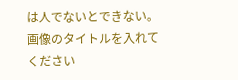は人でないとできない。画像のタイトルを入れてください